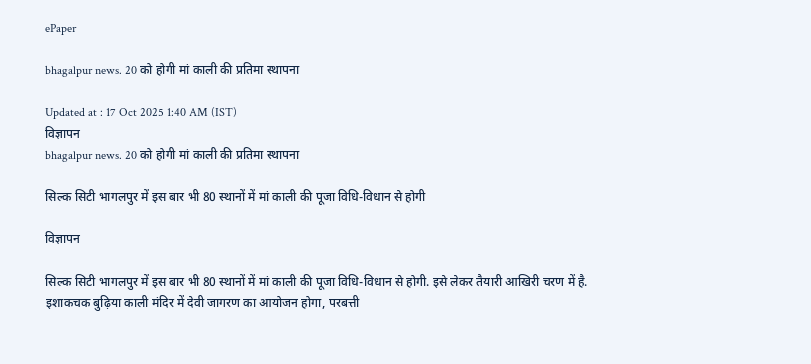ePaper

bhagalpur news. 20 को होगी मां काली की प्रतिमा स्थापना

Updated at : 17 Oct 2025 1:40 AM (IST)
विज्ञापन
bhagalpur news. 20 को होगी मां काली की प्रतिमा स्थापना

सिल्क सिटी भागलपुर में इस बार भी 80 स्थानों में मां काली की पूजा विधि-विधान से होगी

विज्ञापन

सिल्क सिटी भागलपुर में इस बार भी 80 स्थानों में मां काली की पूजा विधि-विधान से होगी. इसे लेकर तैयारी आखिरी चरण में है. इशाकचक बुढ़िया काली मंदिर में देवी जागरण का आयोजन होगा, परबत्ती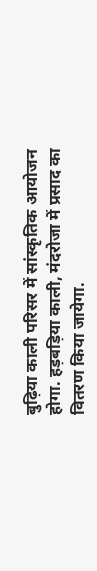बुढ़िया काली परिसर में सांस्कृतिक आयोजन होगा. हड़बड़िया काली, मंदरोजा में प्रसाद का वितरण किया जायेगा.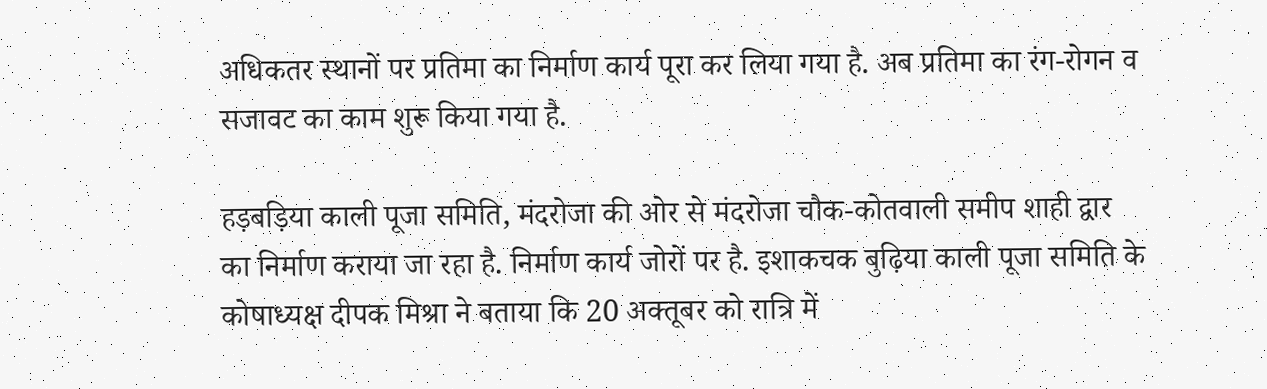अधिकतर स्थानों पर प्रतिमा का निर्माण कार्य पूरा कर लिया गया है. अब प्रतिमा का रंग-रोगन व सजावट का काम शुरू किया गया है.

हड़बड़िया काली पूजा समिति, मंदरोजा की ओर से मंदरोजा चौक-कोतवाली समीप शाही द्वार का निर्माण कराया जा रहा है. निर्माण कार्य जोरों पर है. इशाकचक बुढ़िया काली पूजा समिति के कोषाध्यक्ष दीपक मिश्रा ने बताया कि 20 अक्तूबर को रात्रि में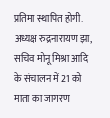प्रतिमा स्थापित होगी. अध्यक्ष रुद्रनारायण झा, सचिव मोनू मिश्रा आदि के संचालन में 21 को माता का जागरण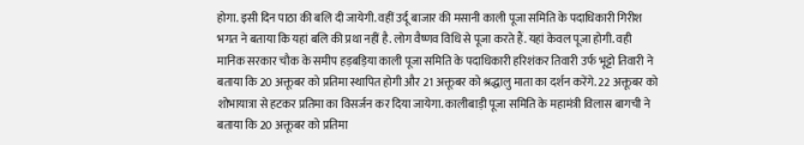होगा. इसी दिन पाठा की बलि दी जायेगी. वहीं उर्दू बाजार की मसानी काली पूजा समिति के पदाधिकारी गिरीश भगत ने बताया कि यहां बलि की प्रथा नहीं है. लोग वैष्णव विधि से पूजा करते हैं. यहां केवल पूजा होगी. वही मानिक सरकार चौक के समीप हड़बड़िया काली पूजा समिति के पदाधिकारी हरिशंकर तिवारी उर्फ भूट्टो तिवारी ने बताया कि 20 अक्तूबर को प्रतिमा स्थापित होगी और 21 अक्तूबर को श्रद्धालु माता का दर्शन करेंगे. 22 अक्तूबर को शोभायात्रा से हटकर प्रतिमा का विसर्जन कर दिया जायेगा. कालीबाड़ी पूजा समिति के महामंत्री विलास बागची ने बताया कि 20 अक्तूबर को प्रतिमा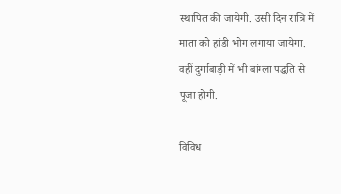स्थापित की जायेगी. उसी दिन रात्रि में माता को हांडी भोग लगाया जायेगा. वहीं दुर्गाबाड़ी में भी बांग्ला पद्धति से पूजा होगी.

विविध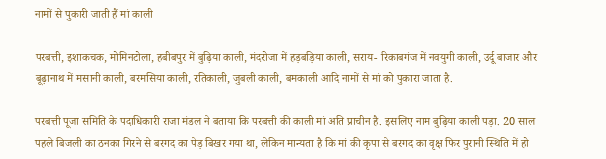नामों से पुकारी जाती हैं मां काली

परबत्ती, इशाकचक, मोमिनटोला, हबीबपुर में बुढ़िया काली, मंदरोजा में हड़बड़िया काली, सराय- रिकाबगंज में नवयुगी काली, उर्दू बाजार और बूढ़ानाथ में मसानी काली, बरमसिया काली, रतिकाली, जुबली काली, बमकाली आदि नामों से मां को पुकारा जाता है.

परबत्ती पूजा समिति के पदाधिकारी राजा मंडल ने बताया कि परबत्ती की काली मां अति प्राचीन है. इसलिए नाम बुढ़िया काली पड़ा. 20 साल पहले बिजली का ठनका गिरने से बरगद का पेड़ बिखर गया था, लेकिन मान्यता है कि मां की कृपा से बरगद का वृक्ष फिर पुरानी स्थिति में हो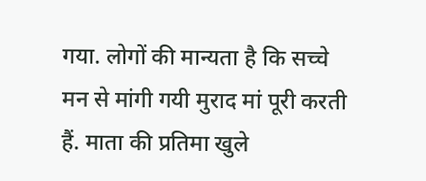गया. लोगों की मान्यता है कि सच्चे मन से मांगी गयी मुराद मां पूरी करती हैं. माता की प्रतिमा खुले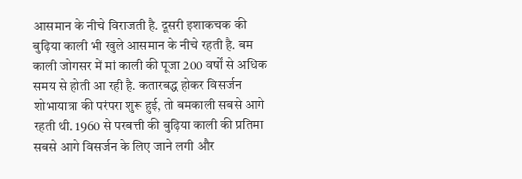आसमान के नीचे विराजती है. दूसरी इशाकचक की बुढ़िया काली भी खुले आसमान के नीचे रहती है. बम काली जोगसर में मां काली की पूजा 200 वर्षों से अधिक समय से होती आ रही है. कतारबद्ध होकर विसर्जन शोभायात्रा की परंपरा शुरू हुई, तो बमकाली सबसे आगे रहती थी. 1960 से परबत्ती की बुढ़िया काली की प्रतिमा सबसे आगे विसर्जन के लिए जाने लगी और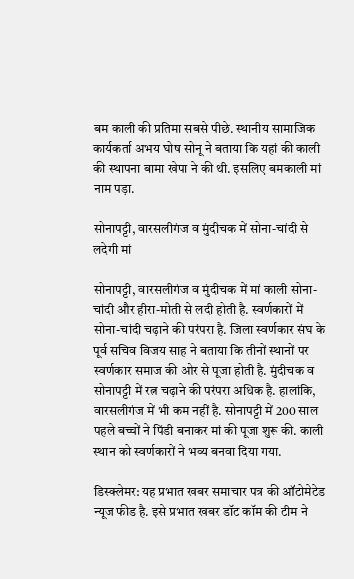बम काली की प्रतिमा सबसे पीछे. स्थानीय सामाजिक कार्यकर्ता अभय घोष सोनू ने बताया कि यहां की काली की स्थापना बामा खेपा ने की थी. इसलिए बमकाली मां नाम पड़ा.

सोनापट्टी, वारसलीगंज व मुंदीचक में सोना-चांदी से लदेगी मां

सोनापट्टी, वारसलीगंज व मुंदीचक में मां काली सोना-चांदी और हीरा-मोती से लदी होती है. स्वर्णकारों में सोना-चांदी चढ़ाने की परंपरा है. जिला स्वर्णकार संघ के पूर्व सचिव विजय साह ने बताया कि तीनों स्थानों पर स्वर्णकार समाज की ओर से पूजा होती है. मुंदीचक व सोनापट्टी में रत्न चढ़ाने की परंपरा अधिक है. हालांकि, वारसलीगंज में भी कम नहीं है. सोनापट्टी में 200 साल पहले बच्चों ने पिंडी बनाकर मां की पूजा शुरू की. काली स्थान को स्वर्णकारों ने भव्य बनवा दिया गया.

डिस्क्लेमर: यह प्रभात खबर समाचार पत्र की ऑटोमेटेड न्यूज फीड है. इसे प्रभात खबर डॉट कॉम की टीम ने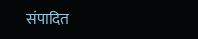संपादित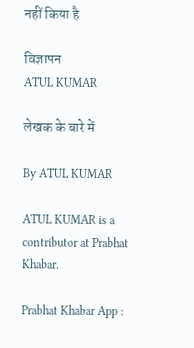नहीं किया है

विज्ञापन
ATUL KUMAR

लेखक के बारे में

By ATUL KUMAR

ATUL KUMAR is a contributor at Prabhat Khabar.

Prabhat Khabar App :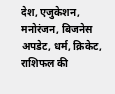देश, एजुकेशन, मनोरंजन, बिजनेस अपडेट, धर्म, क्रिकेट, राशिफल की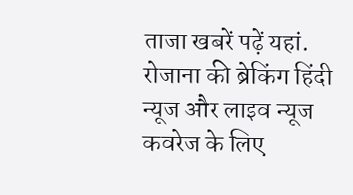ताजा खबरें पढ़ें यहां. रोजाना की ब्रेकिंग हिंदी न्यूज और लाइव न्यूज कवरेज के लिए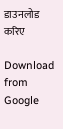डाउनलोड करिए

Download from Google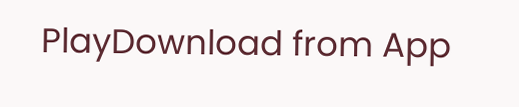PlayDownload from App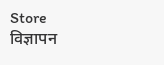Store
विज्ञापन